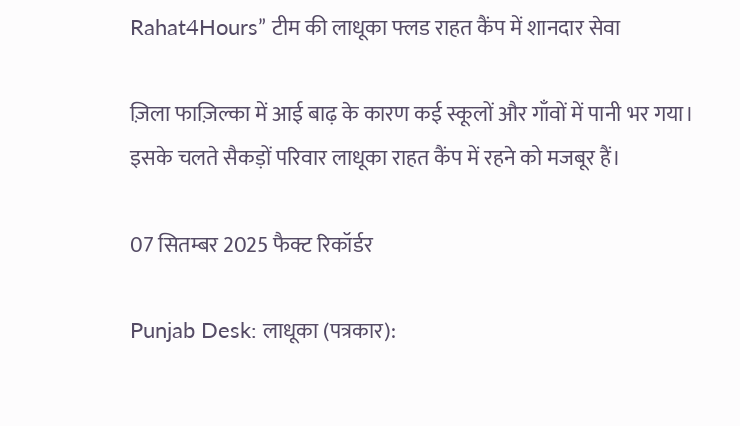Rahat4Hours” टीम की लाधूका फ्लड राहत कैंप में शानदार सेवा

ज़िला फाज़िल्का में आई बाढ़ के कारण कई स्कूलों और गाँवों में पानी भर गया। इसके चलते सैकड़ों परिवार लाधूका राहत कैंप में रहने को मजबूर हैं।

07 सितम्बर 2025 फैक्ट रिकॉर्डर

Punjab Desk: लाधूका (पत्रकार):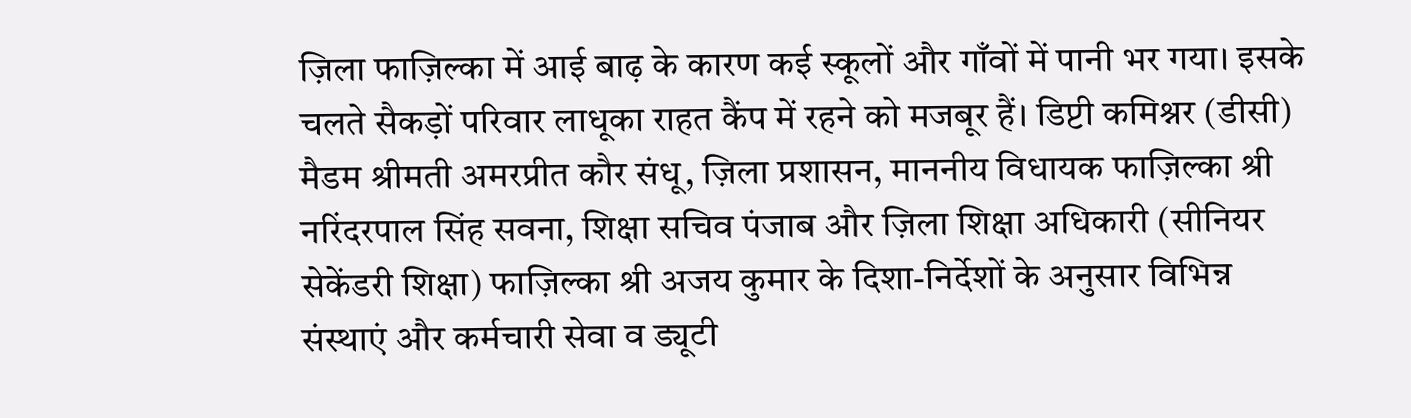ज़िला फाज़िल्का में आई बाढ़ के कारण कई स्कूलों और गाँवों में पानी भर गया। इसके चलते सैकड़ों परिवार लाधूका राहत कैंप में रहने को मजबूर हैं। डिप्टी कमिश्नर (डीसी) मैडम श्रीमती अमरप्रीत कौर संधू, ज़िला प्रशासन, माननीय विधायक फाज़िल्का श्री नरिंदरपाल सिंह सवना, शिक्षा सचिव पंजाब और ज़िला शिक्षा अधिकारी (सीनियर सेकेंडरी शिक्षा) फाज़िल्का श्री अजय कुमार के दिशा-निर्देशों के अनुसार विभिन्न संस्थाएं और कर्मचारी सेवा व ड्यूटी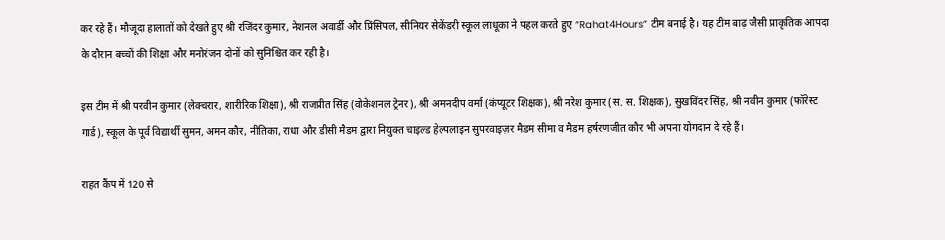कर रहे हैं। मौजूदा हालातों को देखते हुए श्री रजिंदर कुमार, नेशनल अवार्डी और प्रिंसिपल, सीनियर सेकेंडरी स्कूल लाधूका ने पहल करते हुए “Rahat4Hours” टीम बनाई है। यह टीम बाढ़ जैसी प्राकृतिक आपदा के दौरान बच्चों की शिक्षा और मनोरंजन दोनों को सुनिश्चित कर रही है।

इस टीम में श्री परवीन कुमार (लेक्चरार, शारीरिक शिक्षा), श्री राजप्रीत सिंह (वोकेशनल ट्रेनर), श्री अमनदीप वर्मा (कंप्यूटर शिक्षक), श्री नरेश कुमार (स. स. शिक्षक), सुखविंदर सिंह, श्री नवीन कुमार (फॉरेस्ट गार्ड), स्कूल के पूर्व विद्यार्थी सुमन, अमन कौर, नीतिका, राधा और डीसी मैडम द्वारा नियुक्त चाइल्ड हेल्पलाइन सुपरवाइज़र मैडम सीमा व मैडम हर्षरणजीत कौर भी अपना योगदान दे रहे हैं।

राहत कैंप में 120 से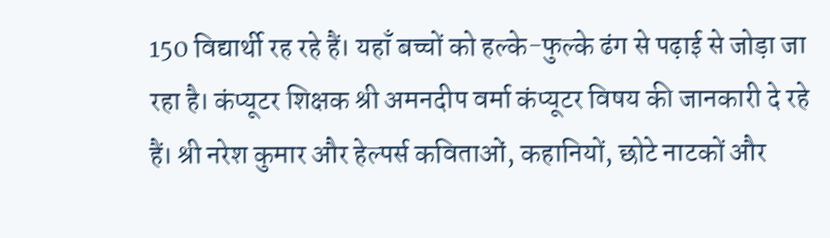150 विद्यार्थी रह रहे हैं। यहाँ बच्चों को हल्के-फुल्के ढंग से पढ़ाई से जोड़ा जा रहा है। कंप्यूटर शिक्षक श्री अमनदीप वर्मा कंप्यूटर विषय की जानकारी दे रहे हैं। श्री नरेश कुमार और हेल्पर्स कविताओं, कहानियों, छोटे नाटकों और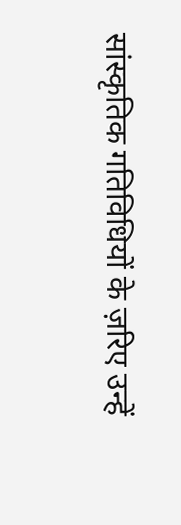सांस्कृतिक गतिविधियों के ज़रिए उन्हें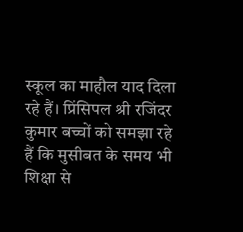स्कूल का माहौल याद दिला रहे हैं। प्रिंसिपल श्री रजिंदर कुमार बच्चों को समझा रहे हैं कि मुसीबत के समय भी शिक्षा से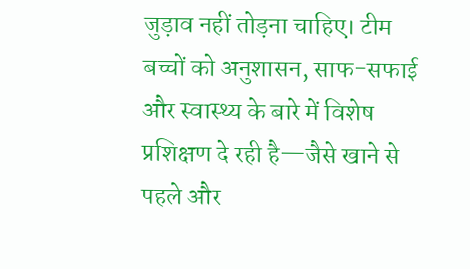जुड़ाव नहीं तोड़ना चाहिए। टीम बच्चों को अनुशासन, साफ-सफाई और स्वास्थ्य के बारे में विशेष प्रशिक्षण दे रही है—जैसे खाने से पहले और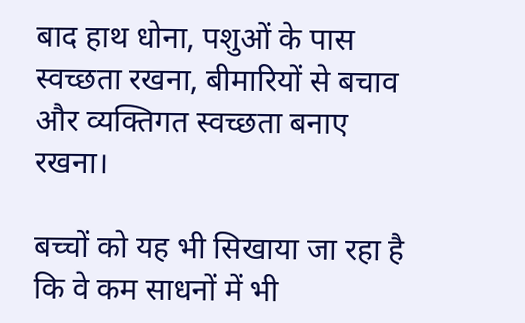बाद हाथ धोना, पशुओं के पास स्वच्छता रखना, बीमारियों से बचाव और व्यक्तिगत स्वच्छता बनाए रखना।

बच्चों को यह भी सिखाया जा रहा है कि वे कम साधनों में भी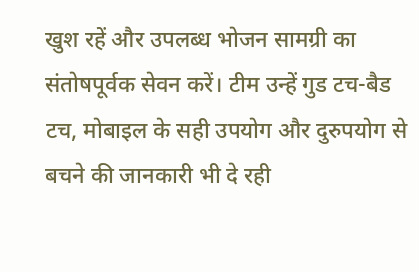खुश रहें और उपलब्ध भोजन सामग्री का संतोषपूर्वक सेवन करें। टीम उन्हें गुड टच-बैड टच, मोबाइल के सही उपयोग और दुरुपयोग से बचने की जानकारी भी दे रही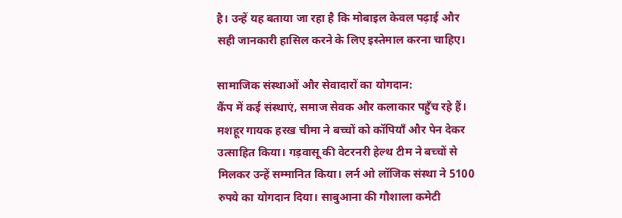है। उन्हें यह बताया जा रहा है कि मोबाइल केवल पढ़ाई और सही जानकारी हासिल करने के लिए इस्तेमाल करना चाहिए।

सामाजिक संस्थाओं और सेवादारों का योगदान:
कैंप में कई संस्थाएं, समाज सेवक और कलाकार पहुँच रहे हैं। मशहूर गायक हरख चीमा ने बच्चों को कॉपियाँ और पेन देकर उत्साहित किया। गड़वासू की वेटरनरी हेल्थ टीम ने बच्चों से मिलकर उन्हें सम्मानित किया। लर्न ओ लॉजिक संस्था ने 5100 रुपये का योगदान दिया। साबुआना की गौशाला कमेटी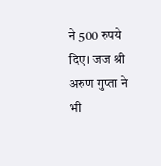ने 500 रुपये दिए। जज श्री अरुण गुप्ता ने भी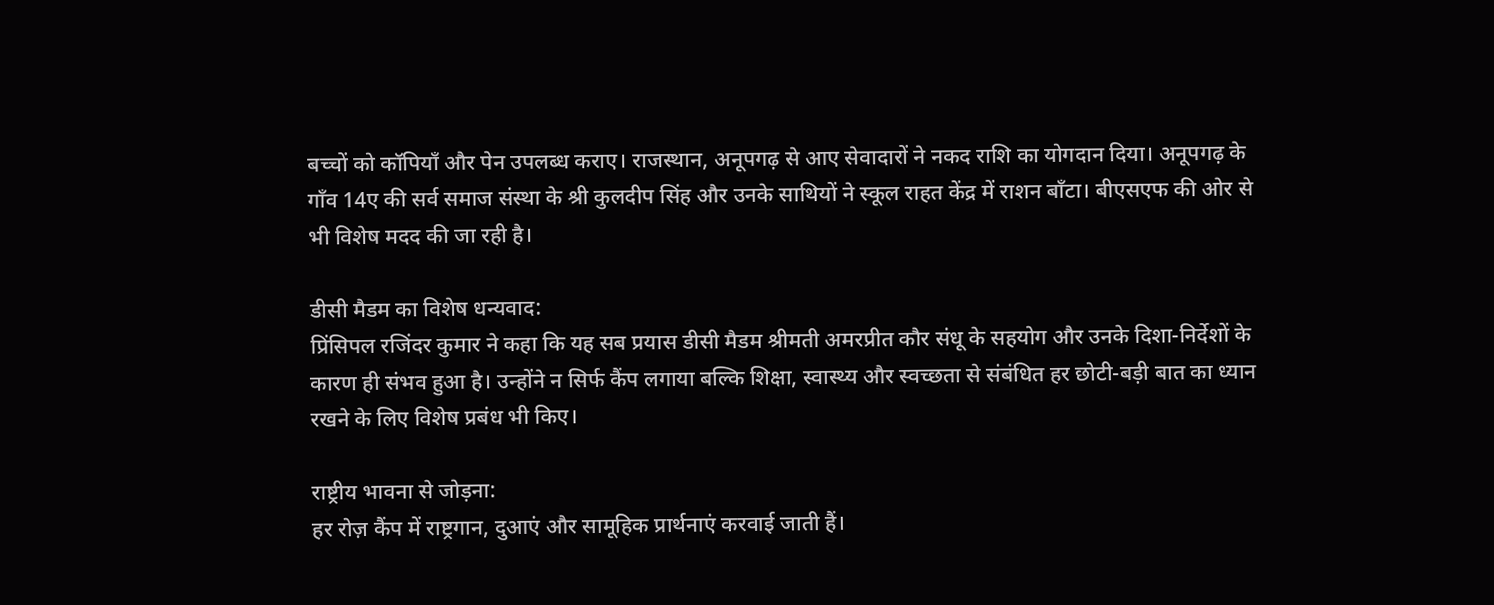बच्चों को कॉपियाँ और पेन उपलब्ध कराए। राजस्थान, अनूपगढ़ से आए सेवादारों ने नकद राशि का योगदान दिया। अनूपगढ़ के गाँव 14ए की सर्व समाज संस्था के श्री कुलदीप सिंह और उनके साथियों ने स्कूल राहत केंद्र में राशन बाँटा। बीएसएफ की ओर से भी विशेष मदद की जा रही है।

डीसी मैडम का विशेष धन्यवाद:
प्रिंसिपल रजिंदर कुमार ने कहा कि यह सब प्रयास डीसी मैडम श्रीमती अमरप्रीत कौर संधू के सहयोग और उनके दिशा-निर्देशों के कारण ही संभव हुआ है। उन्होंने न सिर्फ कैंप लगाया बल्कि शिक्षा, स्वास्थ्य और स्वच्छता से संबंधित हर छोटी-बड़ी बात का ध्यान रखने के लिए विशेष प्रबंध भी किए।

राष्ट्रीय भावना से जोड़ना:
हर रोज़ कैंप में राष्ट्रगान, दुआएं और सामूहिक प्रार्थनाएं करवाई जाती हैं।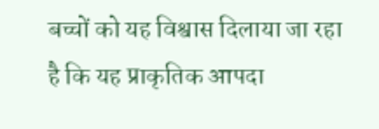बच्चों को यह विश्वास दिलाया जा रहा है कि यह प्राकृतिक आपदा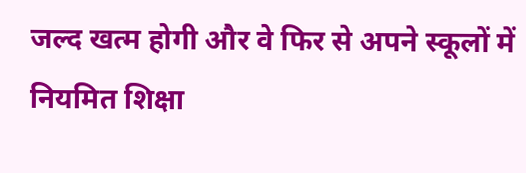जल्द खत्म होगी और वे फिर से अपने स्कूलों में नियमित शिक्षा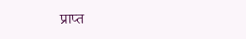प्राप्त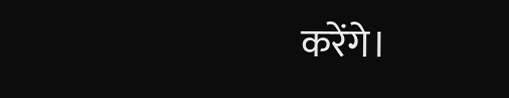करेंगे।